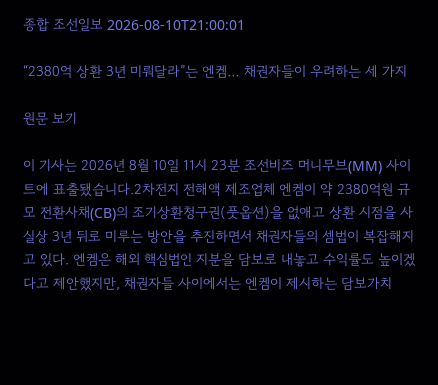종합 조선일보 2026-08-10T21:00:01

“2380억 상환 3년 미뤄달라”는 엔켐… 채권자들이 우려하는 세 가지

원문 보기

이 기사는 2026년 8월 10일 11시 23분 조선비즈 머니무브(MM) 사이트에 표출됐습니다.2차전지 전해액 제조업체 엔켐이 약 2380억원 규모 전환사채(CB)의 조기상환청구권(풋옵션)을 없애고 상환 시점을 사실상 3년 뒤로 미루는 방안을 추진하면서 채권자들의 셈법이 복잡해지고 있다. 엔켐은 해외 핵심법인 지분을 담보로 내놓고 수익률도 높이겠다고 제안했지만, 채권자들 사이에서는 엔켐이 제시하는 담보가치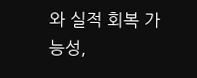와 실적 회복 가능성,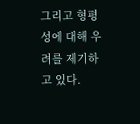그리고 형평성에 대해 우려를 제기하고 있다.